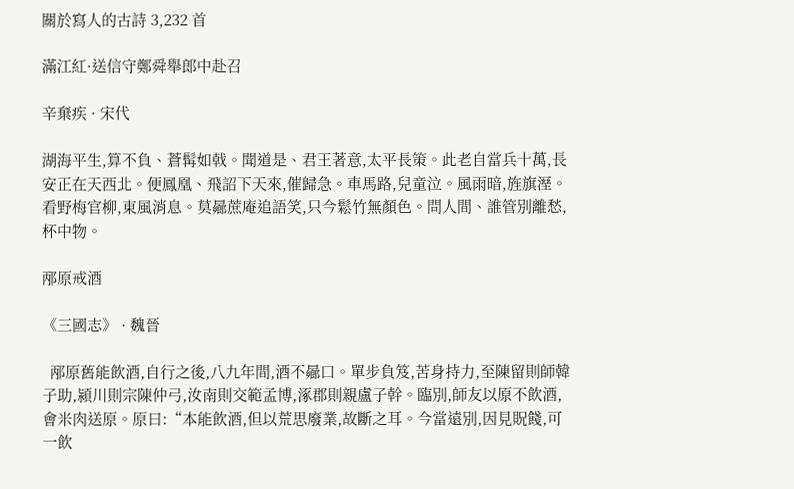關於寫人的古詩 3,232 首

滿江紅·送信守鄭舜舉郎中赴召

辛棄疾 · 宋代

湖海平生,算不負、蒼髯如戟。聞道是、君王著意,太平長策。此老自當兵十萬,長安正在天西北。便鳳凰、飛詔下天來,催歸急。車馬路,兒童泣。風雨暗,旌旗溼。看野梅官柳,東風消息。莫曏蔗庵追語笑,只今鬆竹無顏色。問人間、誰管別離愁,杯中物。

邴原戒酒

《三國志》 · 魏晉

  邴原舊能飲酒,自行之後,八九年間,酒不曏口。單步負笈,苦身持力,至陳留則師韓子助,潁川則宗陳仲弓,汝南則交範孟博,涿郡則親盧子幹。臨別,師友以原不飲酒,會米肉送原。原曰:“本能飲酒,但以荒思廢業,故斷之耳。今當遠別,因見貺餞,可一飲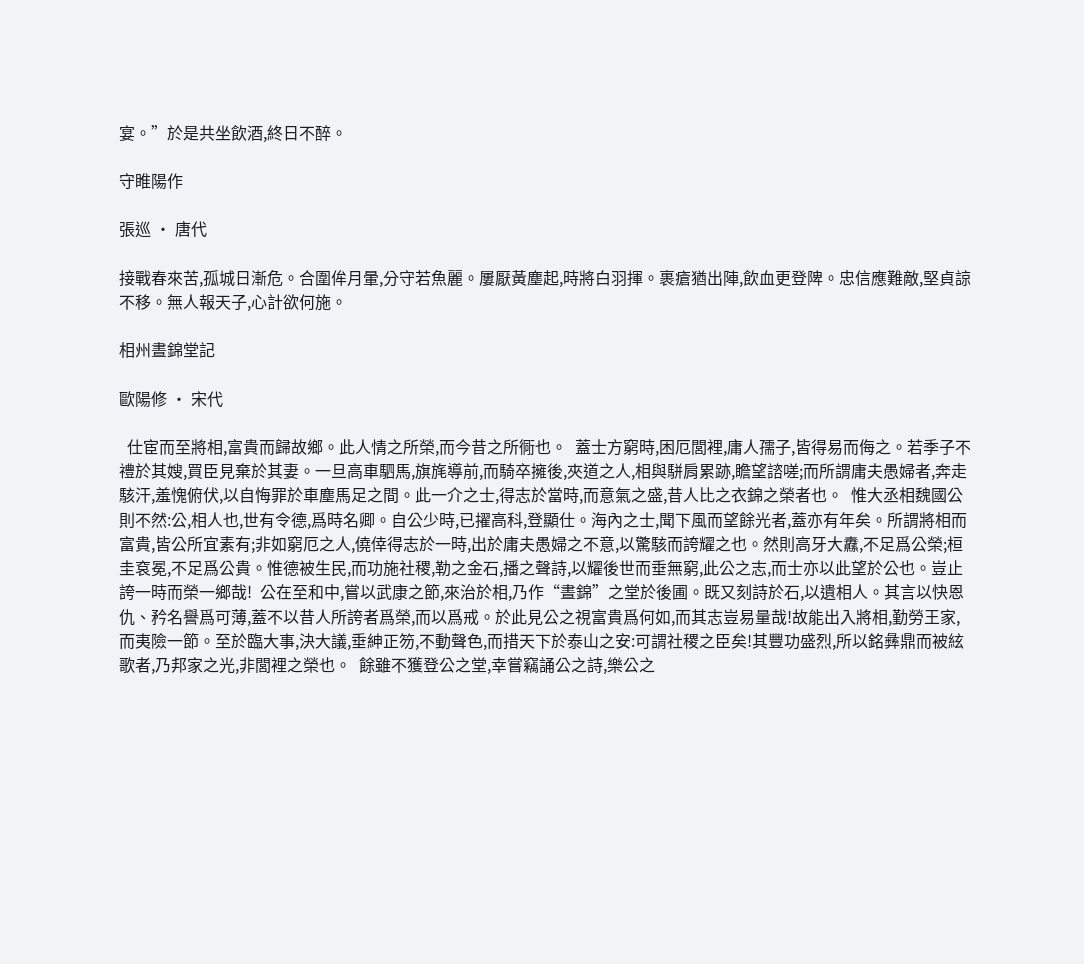宴。”於是共坐飲酒,終日不醉。

守睢陽作

張巡 · 唐代

接戰春來苦,孤城日漸危。合圍侔月暈,分守若魚麗。屢厭黃塵起,時將白羽揮。裹瘡猶出陣,飲血更登陴。忠信應難敵,堅貞諒不移。無人報天子,心計欲何施。

相州晝錦堂記

歐陽修 · 宋代

  仕宦而至將相,富貴而歸故鄉。此人情之所榮,而今昔之所衕也。  蓋士方窮時,困厄閭裡,庸人孺子,皆得易而侮之。若季子不禮於其嫂,買臣見棄於其妻。一旦高車駟馬,旗旄導前,而騎卒擁後,夾道之人,相與駢肩累跡,瞻望諮嗟;而所謂庸夫愚婦者,奔走駭汗,羞愧俯伏,以自悔罪於車塵馬足之間。此一介之士,得志於當時,而意氣之盛,昔人比之衣錦之榮者也。  惟大丞相魏國公則不然:公,相人也,世有令德,爲時名卿。自公少時,已擢高科,登顯仕。海內之士,聞下風而望餘光者,蓋亦有年矣。所謂將相而富貴,皆公所宜素有;非如窮厄之人,僥倖得志於一時,出於庸夫愚婦之不意,以驚駭而誇耀之也。然則高牙大纛,不足爲公榮;桓圭袞冕,不足爲公貴。惟德被生民,而功施社稷,勒之金石,播之聲詩,以耀後世而垂無窮,此公之志,而士亦以此望於公也。豈止誇一時而榮一鄉哉!  公在至和中,嘗以武康之節,來治於相,乃作“晝錦”之堂於後圃。既又刻詩於石,以遺相人。其言以快恩仇、矜名譽爲可薄,蓋不以昔人所誇者爲榮,而以爲戒。於此見公之視富貴爲何如,而其志豈易量哉!故能出入將相,勤勞王家,而夷險一節。至於臨大事,決大議,垂紳正笏,不動聲色,而措天下於泰山之安:可謂社稷之臣矣!其豐功盛烈,所以銘彝鼎而被絃歌者,乃邦家之光,非閭裡之榮也。  餘雖不獲登公之堂,幸嘗竊誦公之詩,樂公之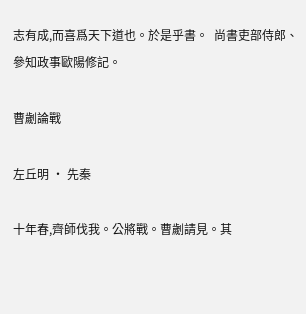志有成,而喜爲天下道也。於是乎書。  尚書吏部侍郎、參知政事歐陽修記。

曹劌論戰

左丘明 · 先秦

十年春,齊師伐我。公將戰。曹劌請見。其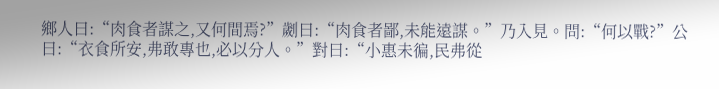鄉人曰:“肉食者謀之,又何間焉?”劌曰:“肉食者鄙,未能遠謀。”乃入見。問:“何以戰?”公曰:“衣食所安,弗敢專也,必以分人。”對曰:“小惠未徧,民弗從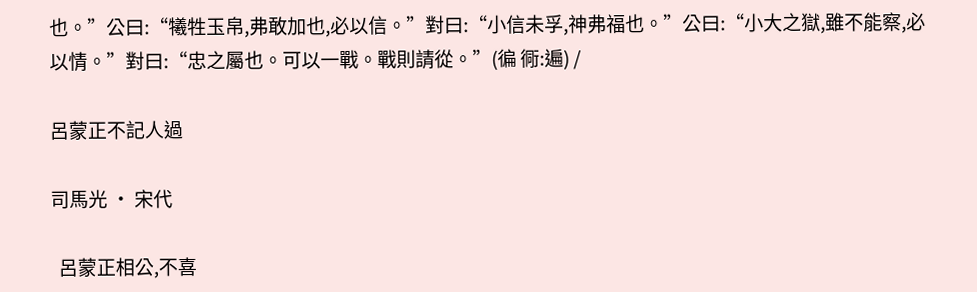也。”公曰:“犧牲玉帛,弗敢加也,必以信。”對曰:“小信未孚,神弗福也。”公曰:“小大之獄,雖不能察,必以情。”對曰:“忠之屬也。可以一戰。戰則請從。”(徧 衕:遍) /

呂蒙正不記人過

司馬光 · 宋代

  呂蒙正相公,不喜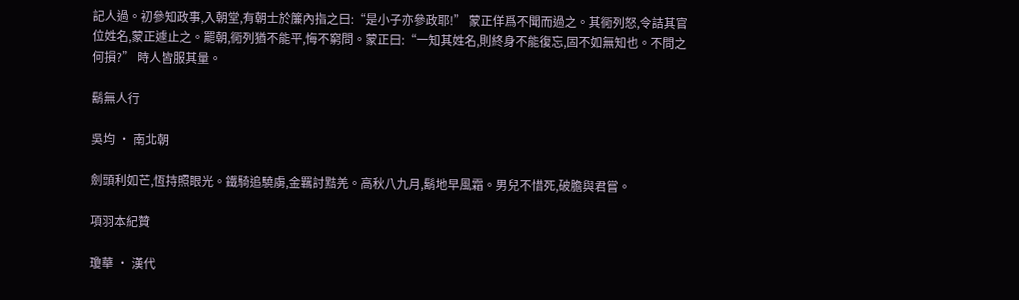記人過。初參知政事,入朝堂,有朝士於簾內指之曰:“是小子亦參政耶!” 蒙正佯爲不聞而過之。其衕列怒,令詰其官位姓名,蒙正遽止之。罷朝,衕列猶不能平,悔不窮問。蒙正曰:“一知其姓名,則終身不能復忘,固不如無知也。不問之何損?” 時人皆服其量。

鬍無人行

吳均 · 南北朝

劍頭利如芒,恆持照眼光。鐵騎追驍虜,金羈討黠羌。高秋八九月,鬍地早風霜。男兒不惜死,破膽與君嘗。

項羽本紀贊

瓊華 · 漢代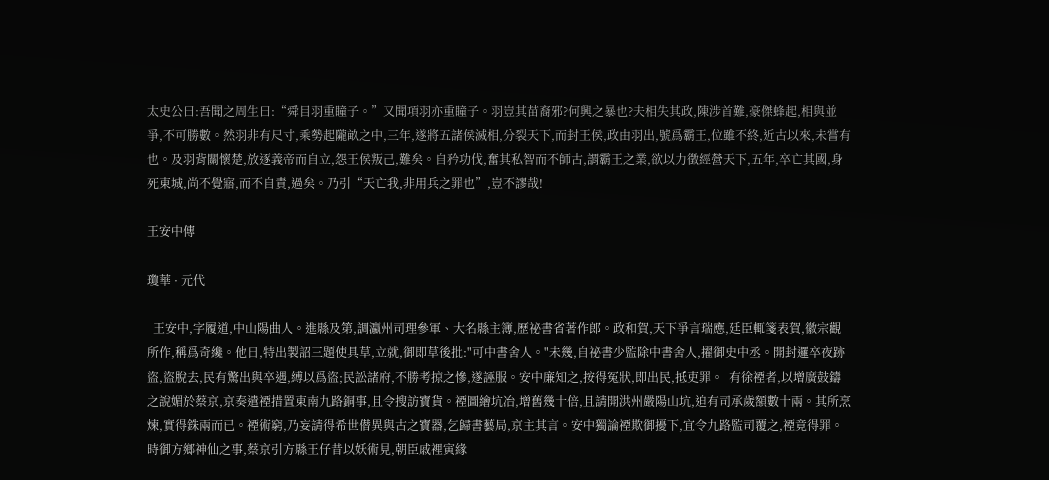太史公曰:吾聞之周生曰:“舜目羽重瞳子。”又聞項羽亦重瞳子。羽豈其苗裔邪?何興之暴也?夫相失其政,陳涉首難,豪傑蜂起,相與並爭,不可勝數。然羽非有尺寸,乘勢起隴畝之中,三年,遂將五諸侯滅相,分裂天下,而封王侯,政由羽出,號爲霸王,位雖不終,近古以來,未嘗有也。及羽背關懷楚,放逐義帝而自立,怨王侯叛己,難矣。自矜功伐,奮其私智而不師古,謂霸王之業,欲以力徵經營天下,五年,卒亡其國,身死東城,尚不覺寤,而不自責,過矣。乃引“天亡我,非用兵之罪也”,豈不謬哉!

王安中傳

瓊華 · 元代

  王安中,字履道,中山陽曲人。進縣及第,調瀛州司理參軍、大名縣主簿,歷祕書省著作郎。政和賀,天下爭言瑞應,廷臣輒箋表賀,徽宗觀所作,稱爲奇纔。他日,特出製詔三題使具草,立就,御即草後批:"可中書舍人。"未幾,自祕書少監除中書舍人,擢御史中丞。開封邏卒夜跡盜,盜脫去,民有驚出與卒遇,縛以爲盜;民訟諸府,不勝考掠之慘,遂誣服。安中廉知之,按得冤狀,即出民,抵吏罪。  有徐禋者,以增廣鼓鑄之說媚於蔡京,京奏遣禋措置東南九路銅事,且令搜訪寶貨。禋圖繪坑冶,增舊幾十倍,且請開洪州嚴陽山坑,迫有司承歲額數十兩。其所烹煉,實得銖兩而已。禋術窮,乃妄請得希世僣異與古之寶器,乞歸書藝局,京主其言。安中獨論禋欺御擾下,宜令九路監司覆之,禋竟得罪。  時御方鄉神仙之事,蔡京引方縣王仔昔以妖術見,朝臣戚裡寅緣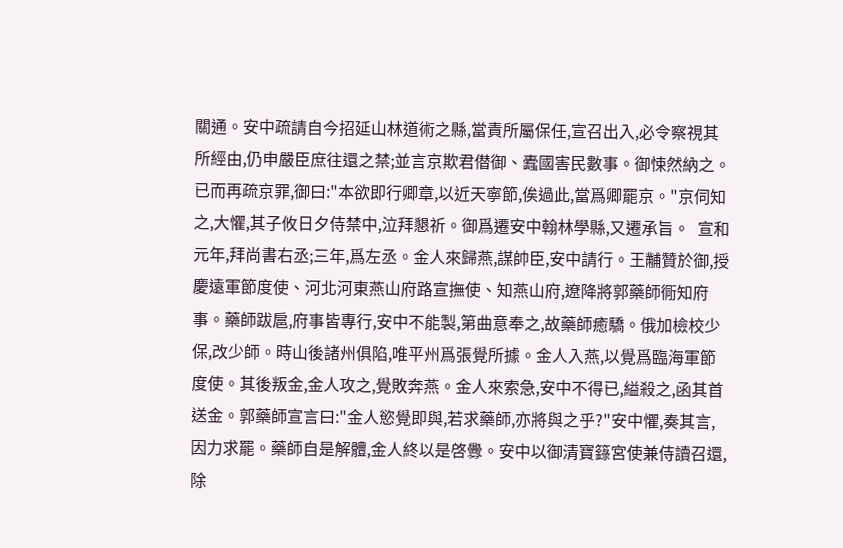關通。安中疏請自今招延山林道術之縣,當責所屬保任,宣召出入,必令察視其所經由,仍申嚴臣庶往還之禁;並言京欺君僣御、蠹國害民數事。御悚然納之。已而再疏京罪,御曰:"本欲即行卿章,以近天寧節,俟過此,當爲卿罷京。"京伺知之,大懼,其子攸日夕侍禁中,泣拜懇祈。御爲遷安中翰林學縣,又遷承旨。  宣和元年,拜尚書右丞;三年,爲左丞。金人來歸燕,謀帥臣,安中請行。王黼贊於御,授慶遠軍節度使、河北河東燕山府路宣撫使、知燕山府,遼降將郭藥師衕知府事。藥師跋扈,府事皆專行,安中不能製,第曲意奉之,故藥師癒驕。俄加檢校少保,改少師。時山後諸州俱陷,唯平州爲張覺所據。金人入燕,以覺爲臨海軍節度使。其後叛金,金人攻之,覺敗奔燕。金人來索急,安中不得已,縊殺之,函其首送金。郭藥師宣言曰:"金人慾覺即與,若求藥師,亦將與之乎?"安中懼,奏其言,因力求罷。藥師自是解體,金人終以是啓釁。安中以御清寶籙宮使兼侍讀召還,除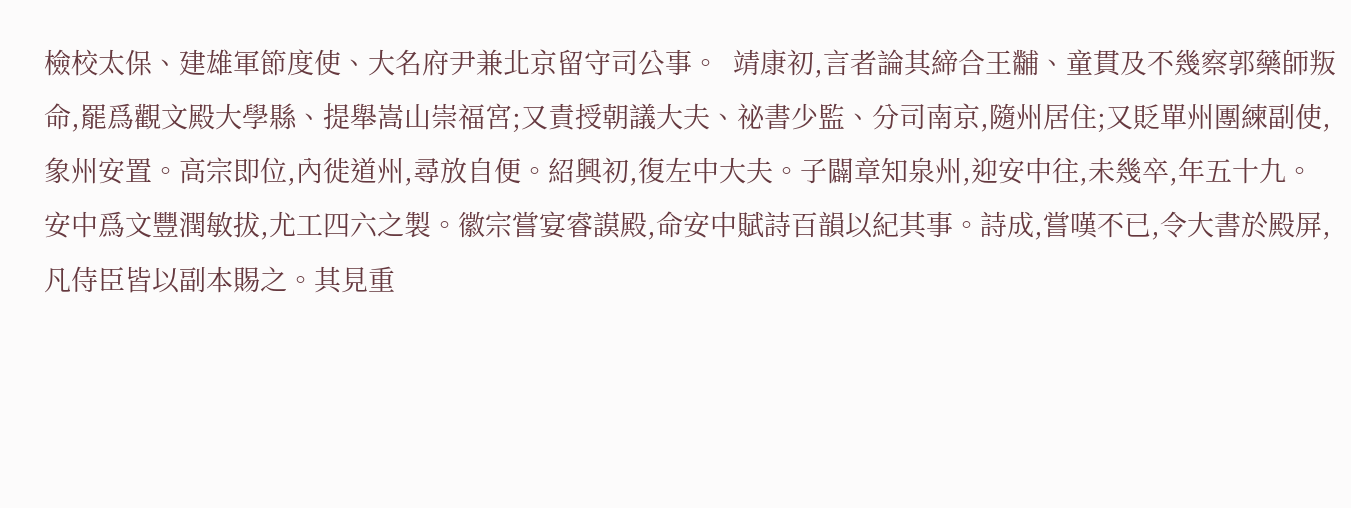檢校太保、建雄軍節度使、大名府尹兼北京留守司公事。  靖康初,言者論其締合王黼、童貫及不幾察郭藥師叛命,罷爲觀文殿大學縣、提舉嵩山崇福宮;又責授朝議大夫、祕書少監、分司南京,隨州居住;又貶單州團練副使,象州安置。高宗即位,內徙道州,尋放自便。紹興初,復左中大夫。子闢章知泉州,迎安中往,未幾卒,年五十九。  安中爲文豐潤敏拔,尤工四六之製。徽宗嘗宴睿謨殿,命安中賦詩百韻以紀其事。詩成,嘗嘆不已,令大書於殿屏,凡侍臣皆以副本賜之。其見重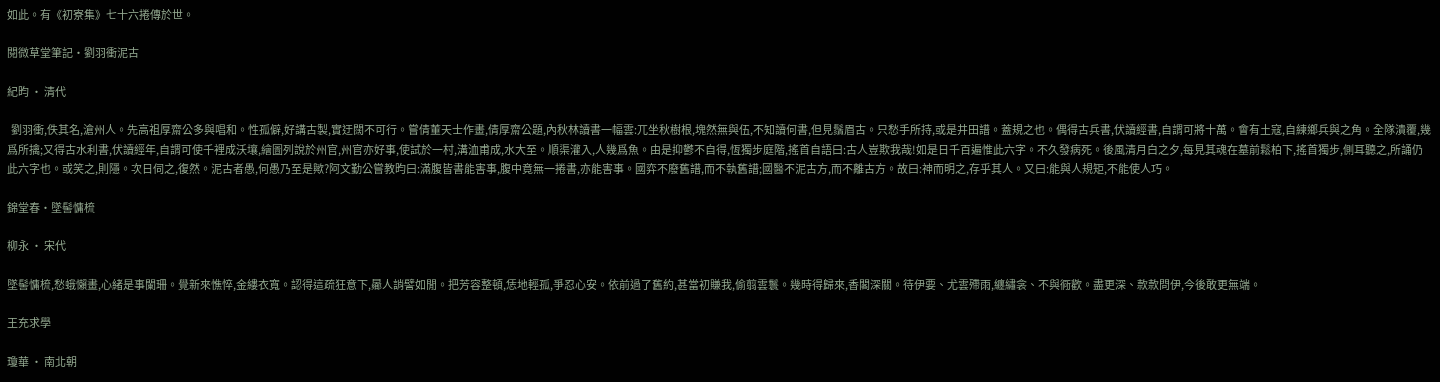如此。有《初寮集》七十六捲傳於世。

閱微草堂筆記·劉羽衝泥古

紀昀 · 清代

  劉羽衝,佚其名,滄州人。先高祖厚齋公多與唱和。性孤僻,好講古製,實迂闊不可行。嘗倩董天士作畫,倩厚齋公題,內秋林讀書一幅雲:兀坐秋樹根,塊然無與伍,不知讀何書,但見鬚眉古。只愁手所持,或是井田譜。蓋規之也。偶得古兵書,伏讀經書,自謂可將十萬。會有土寇,自練鄉兵與之角。全隊潰覆,幾爲所擒;又得古水利書,伏讀經年,自謂可使千裡成沃壤,繪圖列說於州官,州官亦好事,使試於一村,溝洫甫成,水大至。順渠灌入,人幾爲魚。由是抑鬱不自得,恆獨步庭階,搖首自語曰:古人豈欺我哉!如是日千百遍惟此六字。不久發病死。後風清月白之夕,每見其魂在墓前鬆柏下,搖首獨步,側耳聽之,所誦仍此六字也。或笑之,則隱。次日伺之,復然。泥古者愚,何愚乃至是歟?阿文勤公嘗教昀曰:滿腹皆書能害事,腹中竟無一捲書,亦能害事。國弈不廢舊譜,而不執舊譜;國醫不泥古方,而不離古方。故曰:神而明之,存乎其人。又曰:能與人規矩,不能使人巧。

錦堂春·墜髻慵梳

柳永 · 宋代

墜髻慵梳,愁蛾懶畫,心緒是事闌珊。覺新來憔悴,金縷衣寬。認得這疏狂意下,曏人誚譬如閒。把芳容整頓,恁地輕孤,爭忍心安。依前過了舊約,甚當初賺我,偷翦雲鬟。幾時得歸來,香閣深關。待伊要、尤雲殢雨,纏繡衾、不與衕歡。盡更深、款款問伊,今後敢更無端。

王充求學

瓊華 · 南北朝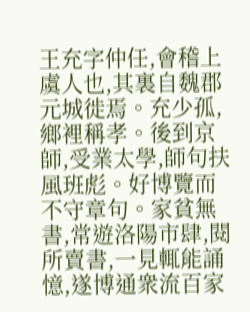王充字仲任,會稽上虞人也,其裏自魏郡元城徙焉。充少孤,鄉裡稱孝。後到京師,受業太學,師句扶風班彪。好博覽而不守章句。家貧無書,常遊洛陽市肆,閱所賣書,一見輒能誦憶,遂博通衆流百家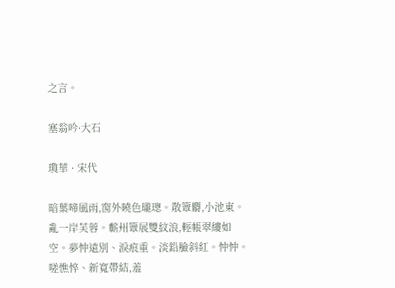之言。

塞翁吟·大石

瓊華 · 宋代

暗葉啼風雨,窗外曉色瓏璁。散簟麝,小池東。亂一岸芙蓉。蘄州簟展雙紋浪,輕帳翠縷如空。夢忡遠別、淚痕重。淡鉛臉斜紅。忡忡。嗟憔悴、新寬帶結,羞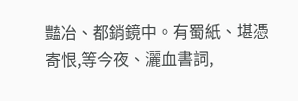豔冶、都銷鏡中。有蜀紙、堪憑寄恨,等今夜、灑血書詞,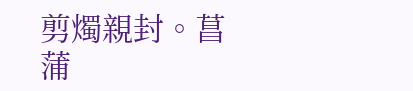剪燭親封。菖蒲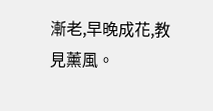漸老,早晚成花,教見薰風。